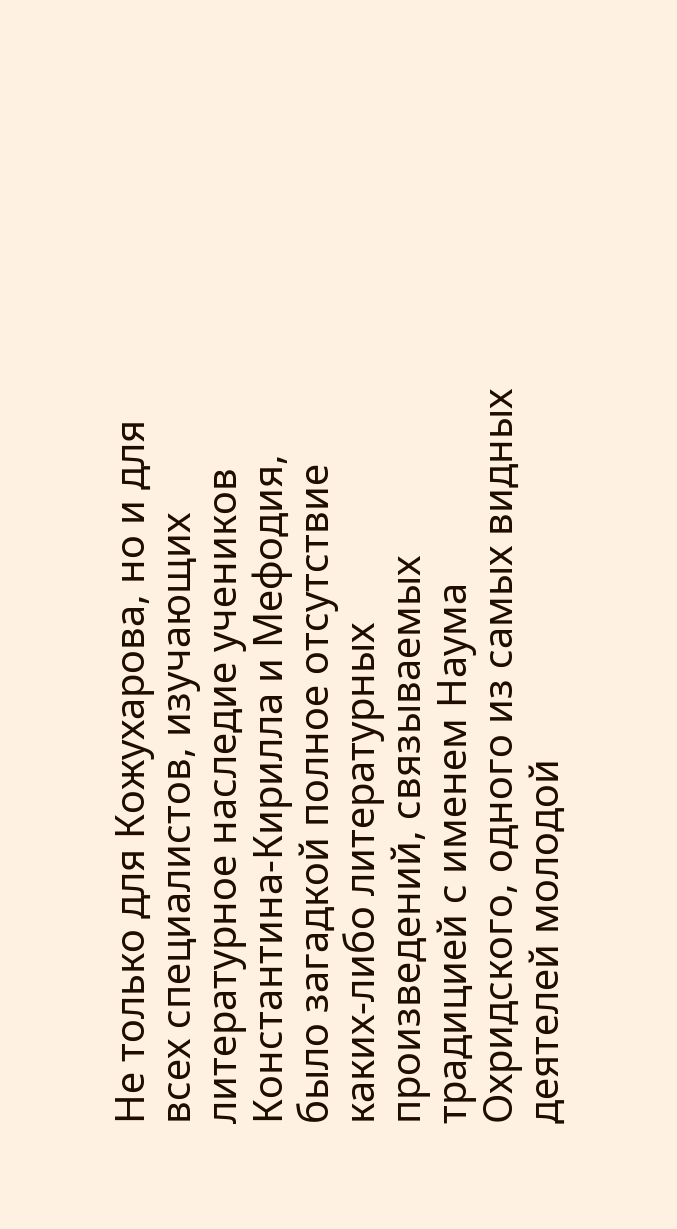Не только для Кожухарова, но и для всех специалистов, изучающих литературное наследие учеников Константина-Кирилла и Мефодия, было загадкой полное отсутствие каких-либо литературных произведений, связываемых традицией с именем Наума Охридского, одного из самых видных деятелей молодой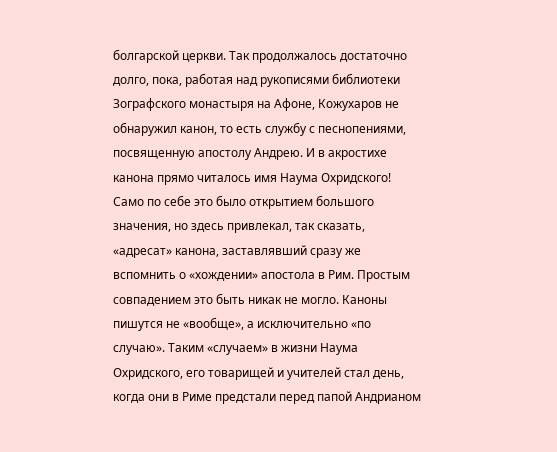болгарской церкви. Так продолжалось достаточно долго, пока, работая над рукописями библиотеки Зографского монастыря на Афоне, Кожухаров не обнаружил канон, то есть службу с песнопениями, посвященную апостолу Андрею. И в акростихе канона прямо читалось имя Наума Охридского! Само по себе это было открытием большого значения, но здесь привлекал, так сказать, «адресат» канона, заставлявший сразу же вспомнить о «хождении» апостола в Рим. Простым совпадением это быть никак не могло. Каноны пишутся не «вообще», а исключительно «по случаю». Таким «случаем» в жизни Наума Охридского, его товарищей и учителей стал день, когда они в Риме предстали перед папой Андрианом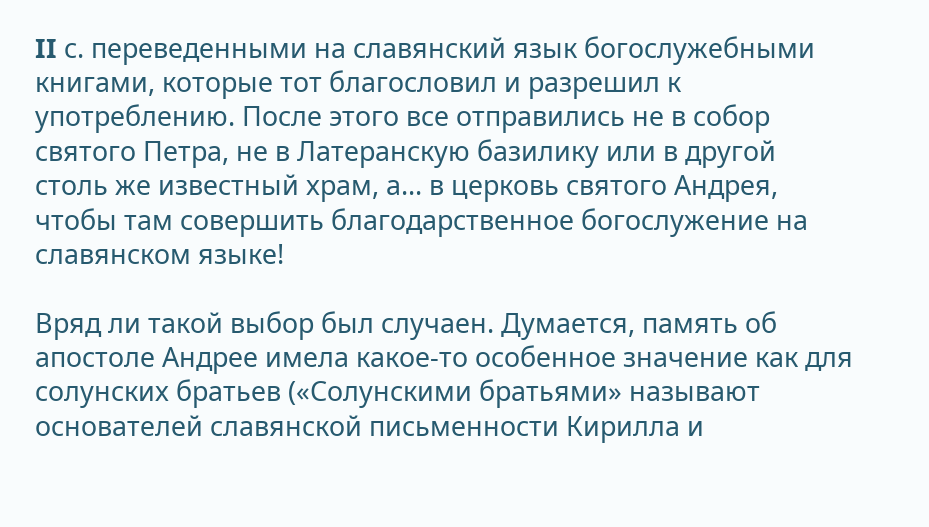II с. переведенными на славянский язык богослужебными книгами, которые тот благословил и разрешил к употреблению. После этого все отправились не в собор святого Петра, не в Латеранскую базилику или в другой столь же известный храм, а... в церковь святого Андрея, чтобы там совершить благодарственное богослужение на славянском языке!

Вряд ли такой выбор был случаен. Думается, память об апостоле Андрее имела какое-то особенное значение как для солунских братьев («Солунскими братьями» называют основателей славянской письменности Кирилла и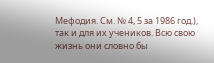Мефодия. См. № 4, 5 за 1986 год.), так и для их учеников. Всю свою жизнь они словно бы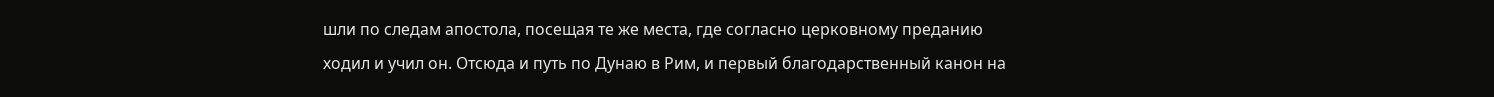шли по следам апостола, посещая те же места, где согласно церковному преданию ходил и учил он. Отсюда и путь по Дунаю в Рим, и первый благодарственный канон на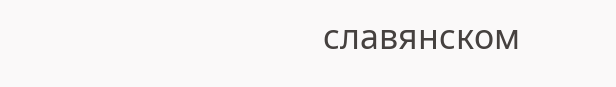славянском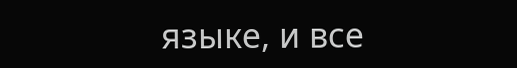языке, и все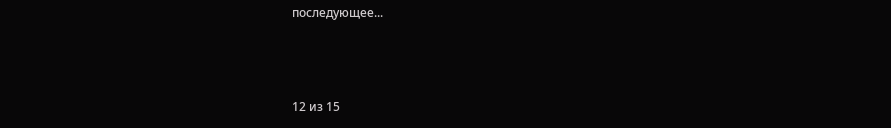последующее...



12 из 15